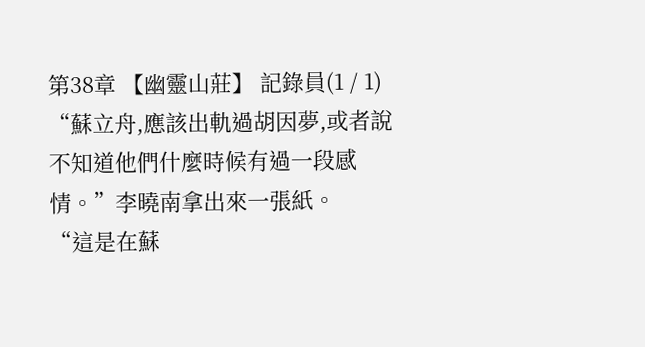第38章 【幽靈山莊】 記錄員(1 / 1)
“蘇立舟,應該出軌過胡因夢,或者說不知道他們什麼時候有過一段感情。”李曉南拿出來一張紙。
“這是在蘇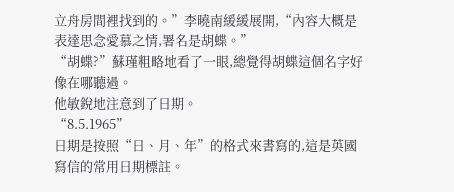立舟房間裡找到的。”李曉南緩緩展開,“內容大概是表達思念愛慕之情,署名是胡蝶。”
“胡蝶?”蘇瑾粗略地看了一眼,總覺得胡蝶這個名字好像在哪聽過。
他敏銳地注意到了日期。
“8.5.1965”
日期是按照“日、月、年”的格式來書寫的,這是英國寫信的常用日期標註。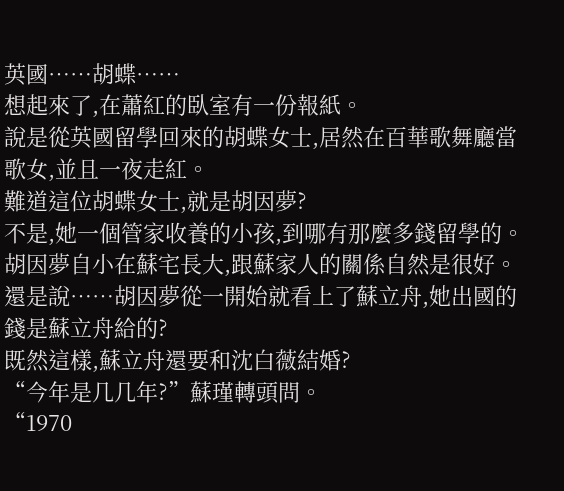英國……胡蝶……
想起來了,在蕭紅的臥室有一份報紙。
說是從英國留學回來的胡蝶女士,居然在百華歌舞廳當歌女,並且一夜走紅。
難道這位胡蝶女士,就是胡因夢?
不是,她一個管家收養的小孩,到哪有那麼多錢留學的。
胡因夢自小在蘇宅長大,跟蘇家人的關係自然是很好。還是說……胡因夢從一開始就看上了蘇立舟,她出國的錢是蘇立舟給的?
既然這樣,蘇立舟還要和沈白薇結婚?
“今年是几几年?”蘇瑾轉頭問。
“1970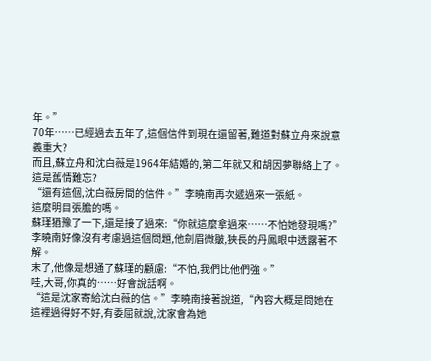年。”
70年……已經過去五年了,這個信件到現在還留著,難道對蘇立舟來說意義重大?
而且,蘇立舟和沈白薇是1964年結婚的,第二年就又和胡因夢聯絡上了。
這是舊情難忘?
“還有這個,沈白薇房間的信件。”李曉南再次遞過來一張紙。
這麼明目張膽的嗎。
蘇瑾猶豫了一下,還是接了過來:“你就這麼拿過來……不怕她發現嗎?”
李曉南好像沒有考慮過這個問題,他劍眉微皺,狹長的丹鳳眼中透露著不解。
末了,他像是想通了蘇瑾的顧慮:“不怕,我們比他們強。”
哇,大哥,你真的……好會說話啊。
“這是沈家寄給沈白薇的信。”李曉南接著說道,“內容大概是問她在這裡過得好不好,有委屈就說,沈家會為她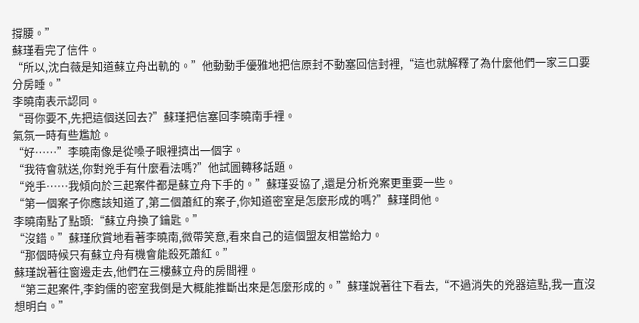撐腰。”
蘇瑾看完了信件。
“所以,沈白薇是知道蘇立舟出軌的。”他動動手優雅地把信原封不動塞回信封裡,“這也就解釋了為什麼他們一家三口要分房睡。”
李曉南表示認同。
“哥你要不,先把這個送回去?”蘇瑾把信塞回李曉南手裡。
氣氛一時有些尷尬。
“好……”李曉南像是從嗓子眼裡擠出一個字。
“我待會就送,你對兇手有什麼看法嗎?”他試圖轉移話題。
“兇手……我傾向於三起案件都是蘇立舟下手的。”蘇瑾妥協了,還是分析兇案更重要一些。
“第一個案子你應該知道了,第二個蕭紅的案子,你知道密室是怎麼形成的嗎?”蘇瑾問他。
李曉南點了點頭:“蘇立舟換了鑰匙。”
“沒錯。”蘇瑾欣賞地看著李曉南,微帶笑意,看來自己的這個盟友相當給力。
“那個時候只有蘇立舟有機會能殺死蕭紅。”
蘇瑾說著往窗邊走去,他們在三樓蘇立舟的房間裡。
“第三起案件,李鈞儒的密室我倒是大概能推斷出來是怎麼形成的。”蘇瑾說著往下看去,“不過消失的兇器這點,我一直沒想明白。”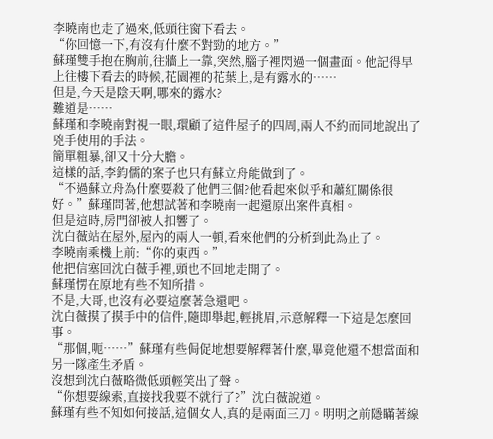李曉南也走了過來,低頭往窗下看去。
“你回憶一下,有沒有什麼不對勁的地方。”
蘇瑾雙手抱在胸前,往牆上一靠,突然,腦子裡閃過一個畫面。他記得早上往樓下看去的時候,花園裡的花葉上,是有露水的……
但是,今天是陰天啊,哪來的露水?
難道是……
蘇瑾和李曉南對視一眼,環顧了這件屋子的四周,兩人不約而同地說出了兇手使用的手法。
簡單粗暴,卻又十分大膽。
這樣的話,李鈞儒的案子也只有蘇立舟能做到了。
“不過蘇立舟為什麼要殺了他們三個?他看起來似乎和蕭紅關係很好。”蘇瑾問著,他想試著和李曉南一起還原出案件真相。
但是這時,房門卻被人扣響了。
沈白薇站在屋外,屋內的兩人一頓,看來他們的分析到此為止了。
李曉南乘機上前:“你的東西。”
他把信塞回沈白薇手裡,頭也不回地走開了。
蘇瑾愣在原地有些不知所措。
不是,大哥,也沒有必要這麼著急還吧。
沈白薇摸了摸手中的信件,隨即舉起,輕挑眉,示意解釋一下這是怎麼回事。
“那個,呃……”蘇瑾有些侷促地想要解釋著什麼,畢竟他還不想當面和另一隊產生矛盾。
沒想到沈白薇略微低頭輕笑出了聲。
“你想要線索,直接找我要不就行了?”沈白薇說道。
蘇瑾有些不知如何接話,這個女人,真的是兩面三刀。明明之前隱瞞著線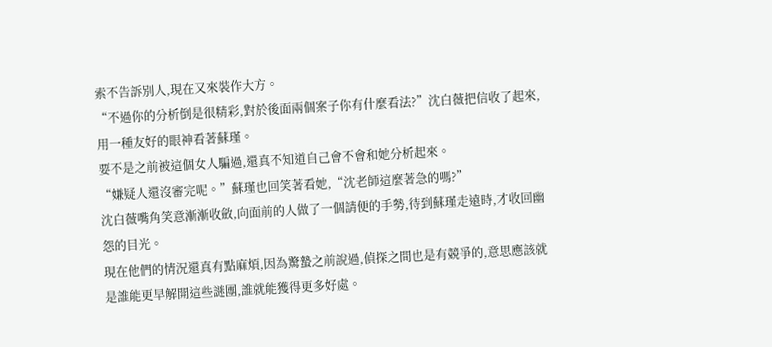索不告訴別人,現在又來裝作大方。
“不過你的分析倒是很精彩,對於後面兩個案子你有什麼看法?”沈白薇把信收了起來,用一種友好的眼神看著蘇瑾。
要不是之前被這個女人騙過,還真不知道自己會不會和她分析起來。
“嫌疑人還沒審完呢。”蘇瑾也回笑著看她,“沈老師這麼著急的嗎?”
沈白薇嘴角笑意漸漸收斂,向面前的人做了一個請便的手勢,待到蘇瑾走遠時,才收回幽怨的目光。
現在他們的情況還真有點麻煩,因為驚蟄之前說過,偵探之間也是有競爭的,意思應該就是誰能更早解開這些謎團,誰就能獲得更多好處。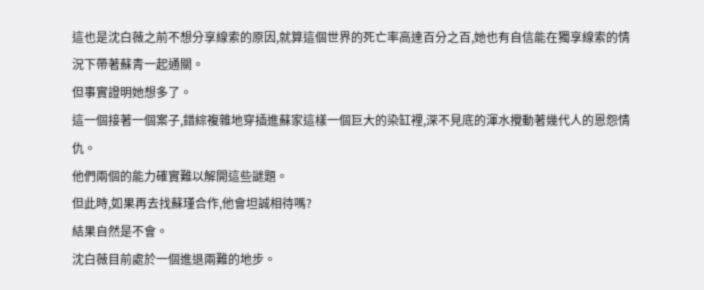這也是沈白薇之前不想分享線索的原因,就算這個世界的死亡率高達百分之百,她也有自信能在獨享線索的情況下帶著蘇青一起通關。
但事實證明她想多了。
這一個接著一個案子,錯綜複雜地穿插進蘇家這樣一個巨大的染缸裡,深不見底的渾水攪動著幾代人的恩怨情仇。
他們兩個的能力確實難以解開這些謎題。
但此時,如果再去找蘇瑾合作,他會坦誠相待嗎?
結果自然是不會。
沈白薇目前處於一個進退兩難的地步。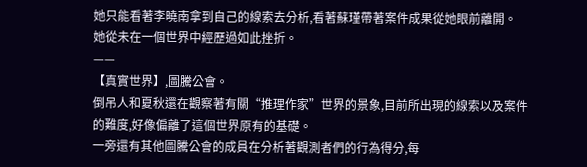她只能看著李曉南拿到自己的線索去分析,看著蘇瑾帶著案件成果從她眼前離開。
她從未在一個世界中經歷過如此挫折。
——
【真實世界】,圖騰公會。
倒吊人和夏秋還在觀察著有關“推理作家”世界的景象,目前所出現的線索以及案件的難度,好像偏離了這個世界原有的基礎。
一旁還有其他圖騰公會的成員在分析著觀測者們的行為得分,每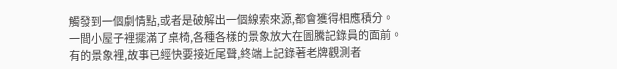觸發到一個劇情點,或者是破解出一個線索來源,都會獲得相應積分。
一間小屋子裡擺滿了桌椅,各種各樣的景象放大在圖騰記錄員的面前。
有的景象裡,故事已經快要接近尾聲,終端上記錄著老牌觀測者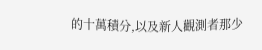的十萬積分,以及新人觀測者那少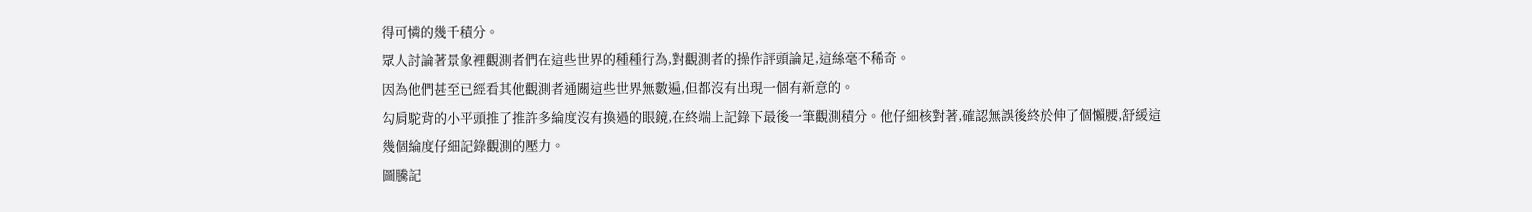得可憐的幾千積分。
眾人討論著景象裡觀測者們在這些世界的種種行為,對觀測者的操作評頭論足,這絲毫不稀奇。
因為他們甚至已經看其他觀測者通關這些世界無數遍,但都沒有出現一個有新意的。
勾肩駝背的小平頭推了推許多綸度沒有換過的眼鏡,在終端上記錄下最後一筆觀測積分。他仔細核對著,確認無誤後終於伸了個懶腰,舒緩這幾個綸度仔細記錄觀測的壓力。
圖騰記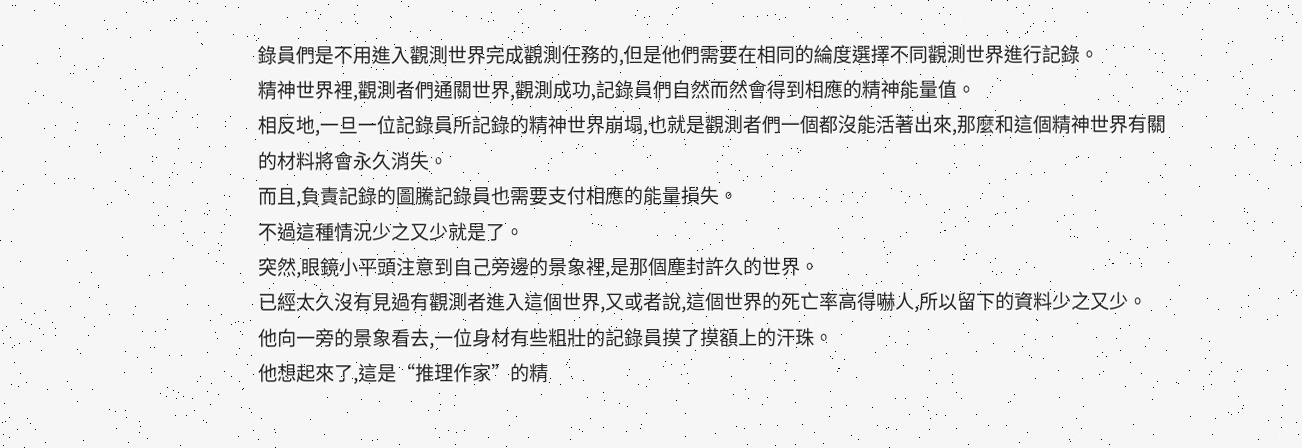錄員們是不用進入觀測世界完成觀測任務的,但是他們需要在相同的綸度選擇不同觀測世界進行記錄。
精神世界裡,觀測者們通關世界,觀測成功,記錄員們自然而然會得到相應的精神能量值。
相反地,一旦一位記錄員所記錄的精神世界崩塌,也就是觀測者們一個都沒能活著出來,那麼和這個精神世界有關的材料將會永久消失。
而且,負責記錄的圖騰記錄員也需要支付相應的能量損失。
不過這種情況少之又少就是了。
突然,眼鏡小平頭注意到自己旁邊的景象裡,是那個塵封許久的世界。
已經太久沒有見過有觀測者進入這個世界,又或者說,這個世界的死亡率高得嚇人,所以留下的資料少之又少。
他向一旁的景象看去,一位身材有些粗壯的記錄員摸了摸額上的汗珠。
他想起來了,這是“推理作家”的精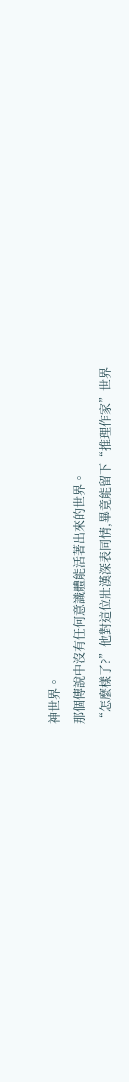神世界。
那個傳說中沒有任何意識體能活著出來的世界。
“怎麼樣了?”他對這位壯漢深表同情,畢竟能留下“推理作家”世界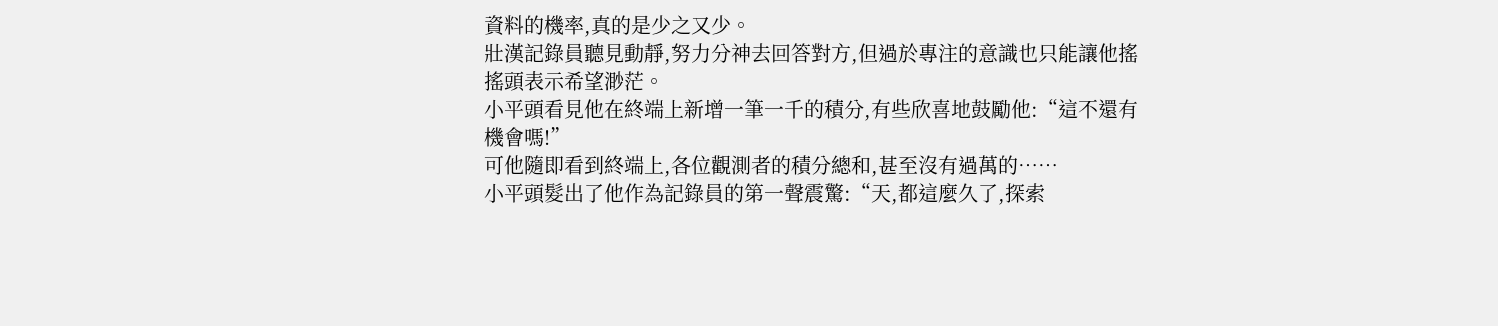資料的機率,真的是少之又少。
壯漢記錄員聽見動靜,努力分神去回答對方,但過於專注的意識也只能讓他搖搖頭表示希望渺茫。
小平頭看見他在終端上新增一筆一千的積分,有些欣喜地鼓勵他:“這不還有機會嗎!”
可他隨即看到終端上,各位觀測者的積分總和,甚至沒有過萬的……
小平頭髮出了他作為記錄員的第一聲震驚:“天,都這麼久了,探索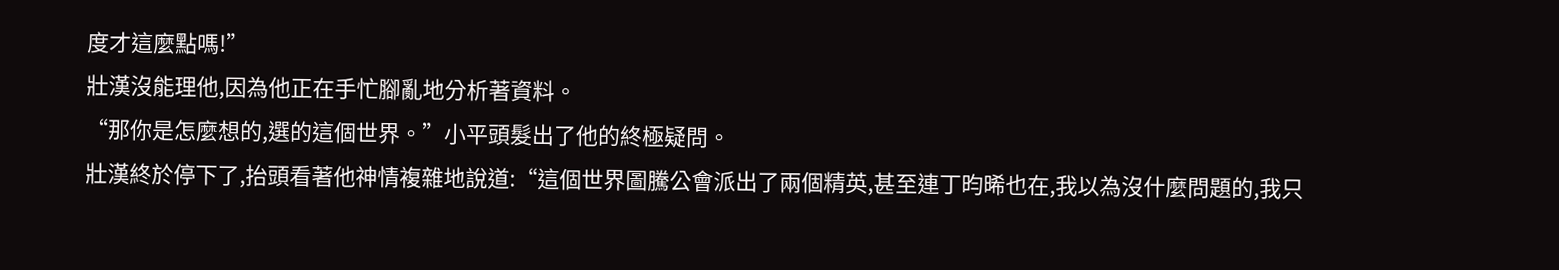度才這麼點嗎!”
壯漢沒能理他,因為他正在手忙腳亂地分析著資料。
“那你是怎麼想的,選的這個世界。”小平頭髮出了他的終極疑問。
壯漢終於停下了,抬頭看著他神情複雜地說道:“這個世界圖騰公會派出了兩個精英,甚至連丁昀晞也在,我以為沒什麼問題的,我只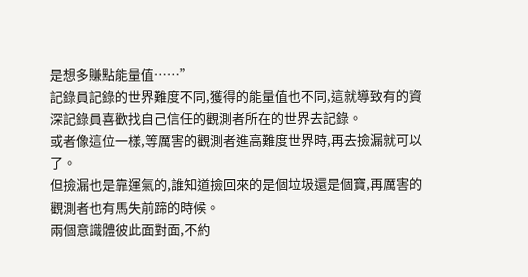是想多賺點能量值……”
記錄員記錄的世界難度不同,獲得的能量值也不同,這就導致有的資深記錄員喜歡找自己信任的觀測者所在的世界去記錄。
或者像這位一樣,等厲害的觀測者進高難度世界時,再去撿漏就可以了。
但撿漏也是靠運氣的,誰知道撿回來的是個垃圾還是個寶,再厲害的觀測者也有馬失前蹄的時候。
兩個意識體彼此面對面,不約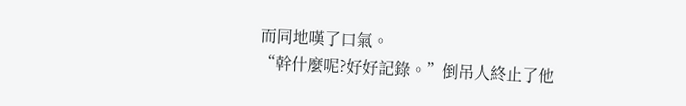而同地嘆了口氣。
“幹什麼呢?好好記錄。”倒吊人終止了他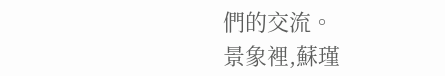們的交流。
景象裡,蘇瑾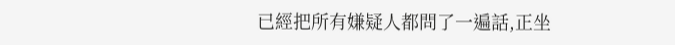已經把所有嫌疑人都問了一遍話,正坐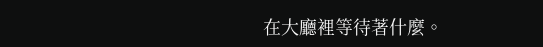在大廳裡等待著什麼。